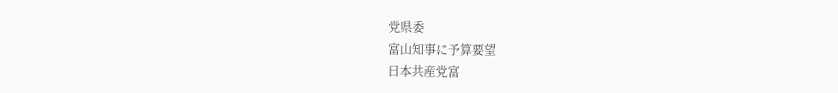党県委
富山知事に予算要望
日本共産党富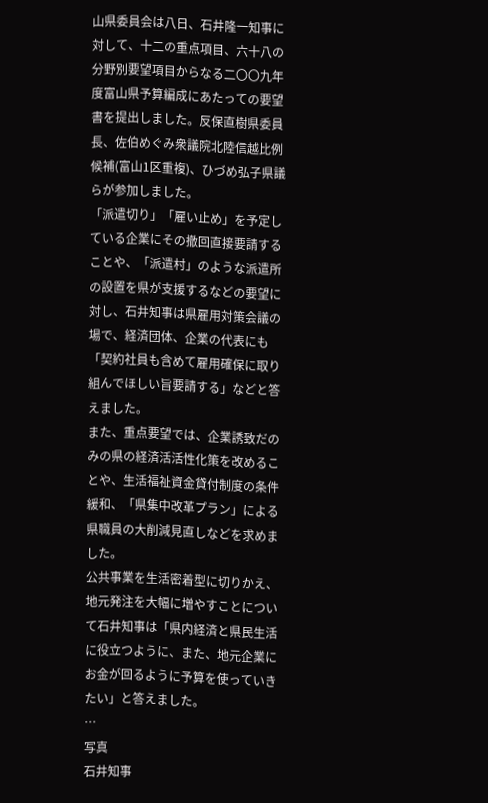山県委員会は八日、石井隆一知事に対して、十二の重点項目、六十八の分野別要望項目からなる二〇〇九年度富山県予算編成にあたっての要望書を提出しました。反保直樹県委員長、佐伯めぐみ衆議院北陸信越比例候補(富山1区重複)、ひづめ弘子県議らが参加しました。
「派遣切り」「雇い止め」を予定している企業にその撤回直接要請することや、「派遣村」のような派遣所の設置を県が支援するなどの要望に対し、石井知事は県雇用対策会議の場で、経済団体、企業の代表にも「契約社員も含めて雇用確保に取り組んでほしい旨要請する」などと答えました。
また、重点要望では、企業誘致だのみの県の経済活活性化策を改めることや、生活福祉資金貸付制度の条件緩和、「県集中改革プラン」による県職員の大削減見直しなどを求めました。
公共事業を生活密着型に切りかえ、地元発注を大幅に増やすことについて石井知事は「県内経済と県民生活に役立つように、また、地元企業にお金が回るように予算を使っていきたい」と答えました。
…
写真
石井知事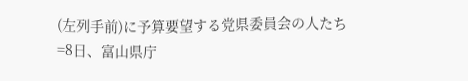(左列手前)に予算要望する党県委員会の人たち
=8日、富山県庁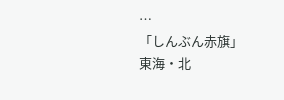…
「しんぶん赤旗」
東海・北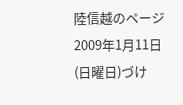陸信越のページ
2009年1月11日(日曜日)づけ